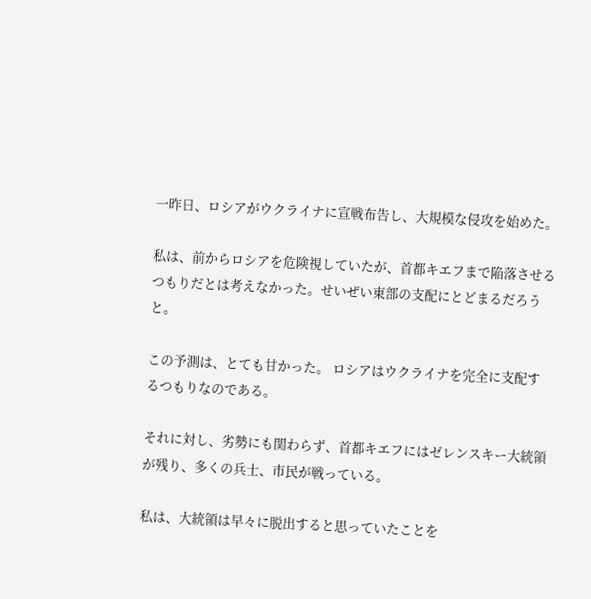一昨日、ロシアがウクライナに宣戦布告し、大規模な侵攻を始めた。

私は、前からロシアを危険視していたが、首都キエフまで陥落させるつもりだとは考えなかった。せいぜい東部の支配にとどまるだろうと。

この予測は、とても甘かった。 ロシアはウクライナを完全に支配するつもりなのである。

それに対し、劣勢にも関わらず、首都キエフにはゼレンスキー大統領が残り、多くの兵士、市民が戦っている。

私は、大統領は早々に脱出すると思っていたことを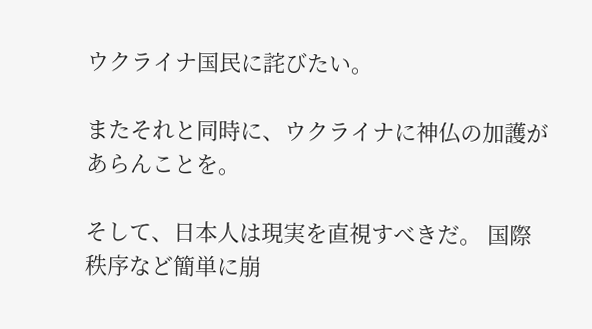ウクライナ国民に詫びたい。

またそれと同時に、ウクライナに神仏の加護があらんことを。

そして、日本人は現実を直視すべきだ。 国際秩序など簡単に崩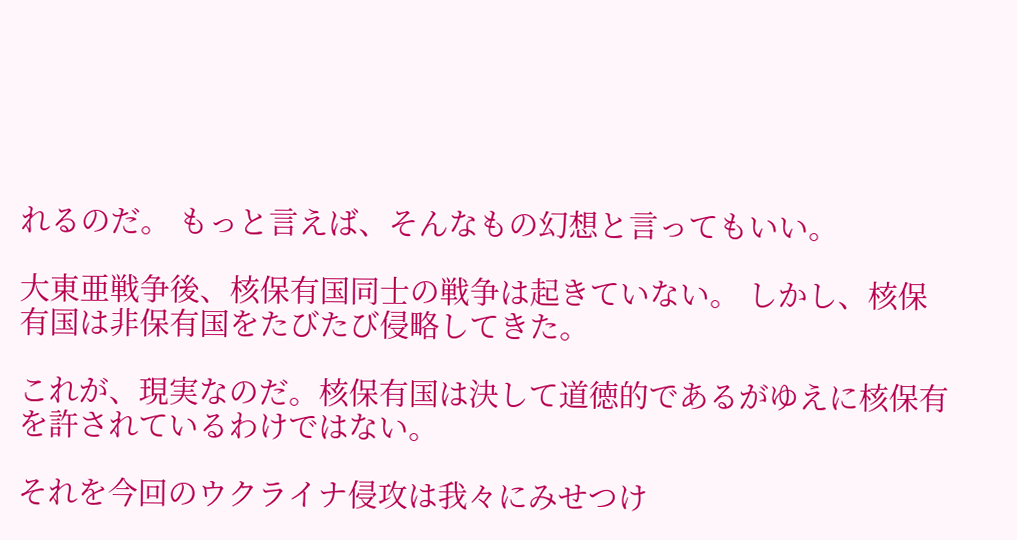れるのだ。 もっと言えば、そんなもの幻想と言ってもいい。

大東亜戦争後、核保有国同士の戦争は起きていない。 しかし、核保有国は非保有国をたびたび侵略してきた。

これが、現実なのだ。核保有国は決して道徳的であるがゆえに核保有を許されているわけではない。

それを今回のウクライナ侵攻は我々にみせつけ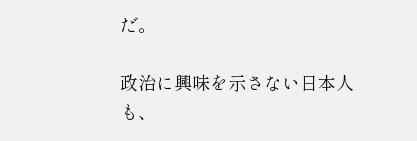だ。

政治に興味を示さない日本人も、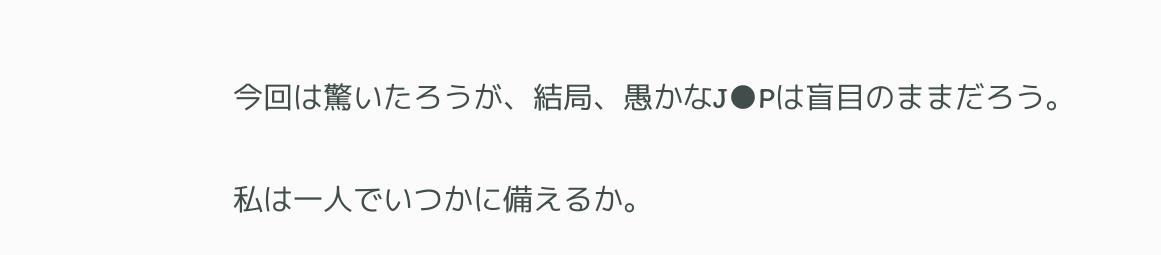今回は驚いたろうが、結局、愚かなJ●Pは盲目のままだろう。

私は一人でいつかに備えるか。